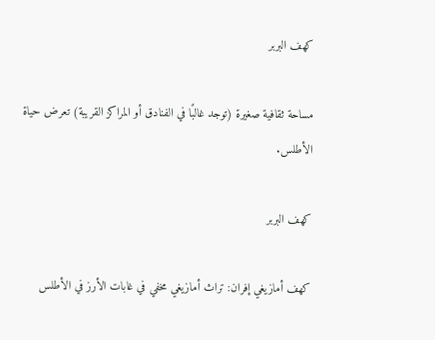كهف البربر

مساحة ثقافية صغيرة (توجد غالبًا في الفنادق أو المراكز القريبة) تعرض حياة الأطلس.

كهف البربر

كهف أمازيغي إفران: تراث أمازيغي مخفي في غابات الأرز في الأطلس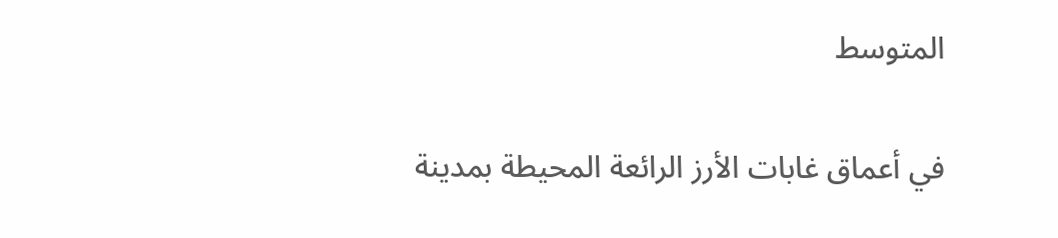المتوسط

في أعماق غابات الأرز الرائعة المحيطة بمدينة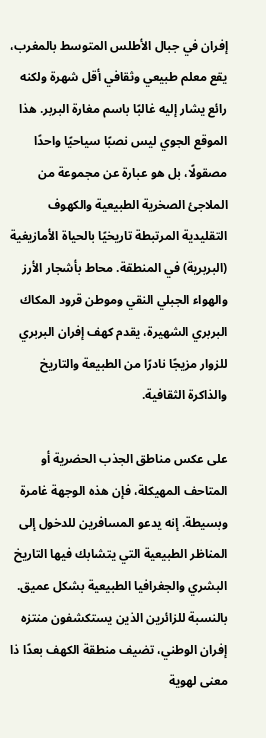إفران في جبال الأطلس المتوسط بالمغرب، يقع معلم طبيعي وثقافي أقل شهرة ولكنه رائع يشار إليه غالبًا باسم مغارة البربر. هذا الموقع الجوي ليس نصبًا سياحيًا واحدًا مصقولًا، بل هو عبارة عن مجموعة من الملاجئ الصخرية الطبيعية والكهوف التقليدية المرتبطة تاريخيًا بالحياة الأمازيغية (البربرية) في المنطقة. محاط بأشجار الأرز والهواء الجبلي النقي وموطن قرود المكاك البربري الشهيرة، يقدم كهف إفران البربري للزوار مزيجًا نادرًا من الطبيعة والتاريخ والذاكرة الثقافية.

على عكس مناطق الجذب الحضرية أو المتاحف المهيكلة، فإن هذه الوجهة غامرة وبسيطة. إنه يدعو المسافرين للدخول إلى المناظر الطبيعية التي يتشابك فيها التاريخ البشري والجغرافيا الطبيعية بشكل عميق. بالنسبة للزائرين الذين يستكشفون منتزه إفران الوطني، تضيف منطقة الكهف بعدًا ذا معنى لهوية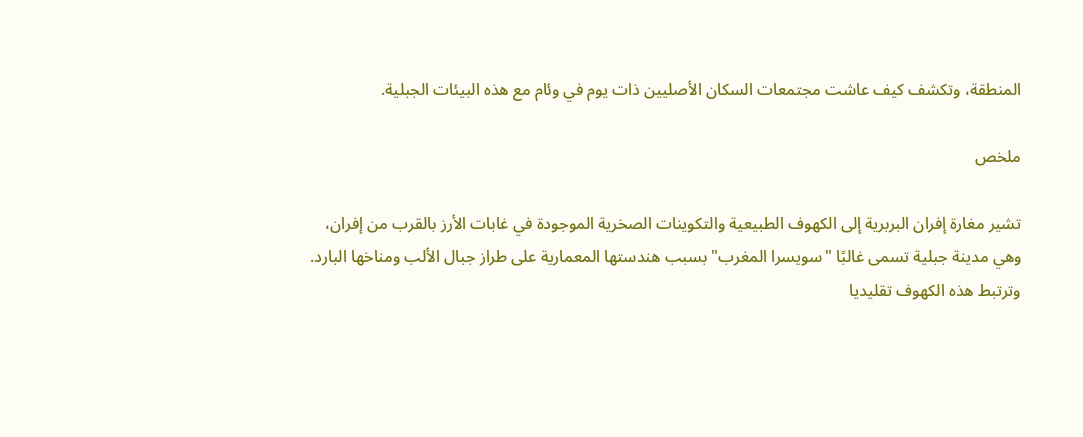المنطقة، وتكشف كيف عاشت مجتمعات السكان الأصليين ذات يوم في وئام مع هذه البيئات الجبلية.

ملخص

تشير مغارة إفران البربرية إلى الكهوف الطبيعية والتكوينات الصخرية الموجودة في غابات الأرز بالقرب من إفران، وهي مدينة جبلية تسمى غالبًا "سويسرا المغرب" بسبب هندستها المعمارية على طراز جبال الألب ومناخها البارد. وترتبط هذه الكهوف تقليديا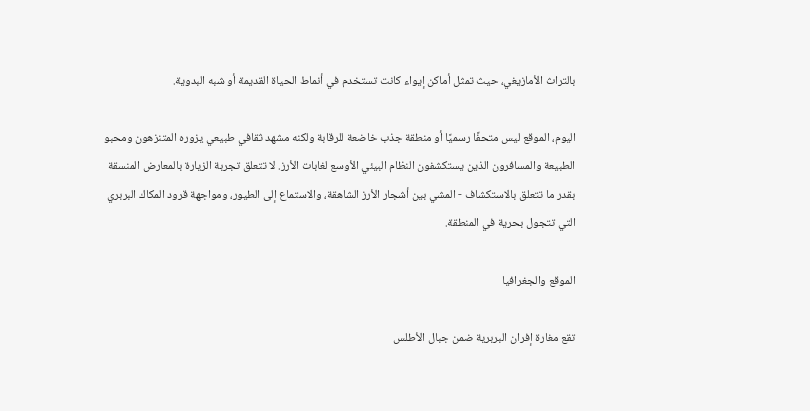بالتراث الأمازيغي، حيث تمثل أماكن إيواء كانت تستخدم في أنماط الحياة القديمة أو شبه البدوية.

اليوم، الموقع ليس متحفًا رسميًا أو منطقة جذب خاضعة للرقابة ولكنه مشهد ثقافي طبيعي يزوره المتنزهون ومحبو الطبيعة والمسافرون الذين يستكشفون النظام البيئي الأوسع لغابات الأرز. لا تتعلق تجربة الزيارة بالمعارض المنسقة بقدر ما تتعلق بالاستكشاف - المشي بين أشجار الأرز الشاهقة، والاستماع إلى الطيور، ومواجهة قرود المكاك البربري التي تتجول بحرية في المنطقة.

الموقع والجغرافيا

تقع مغارة إفران البربرية ضمن جبال الأطلس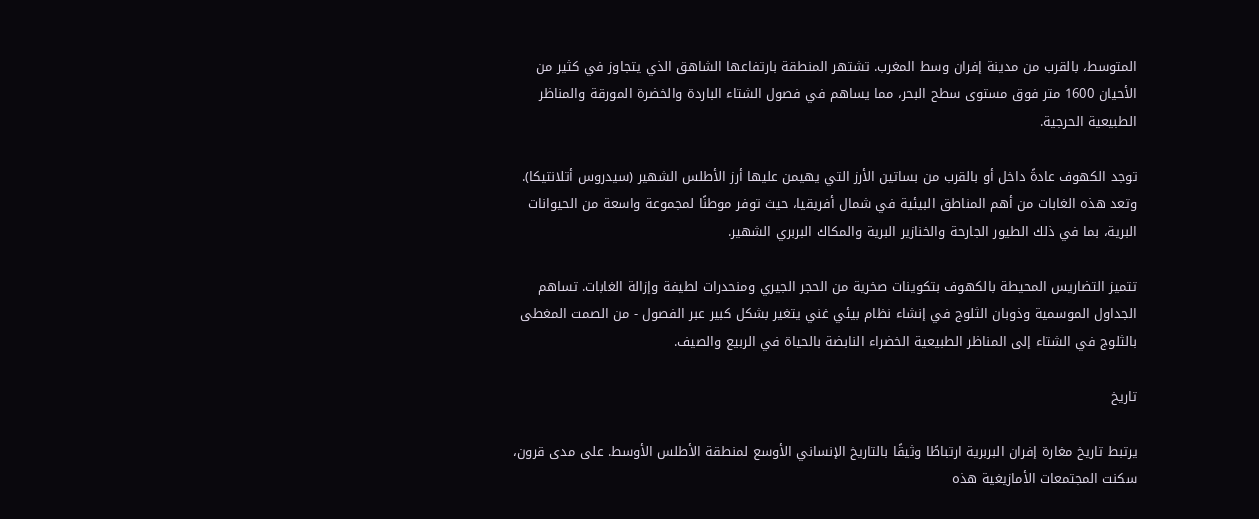المتوسط، بالقرب من مدينة إفران وسط المغرب. تشتهر المنطقة بارتفاعها الشاهق الذي يتجاوز في كثير من الأحيان 1600 متر فوق مستوى سطح البحر، مما يساهم في فصول الشتاء الباردة والخضرة المورقة والمناظر الطبيعية الحرجية.

توجد الكهوف عادةً داخل أو بالقرب من بساتين الأرز التي يهيمن عليها أرز الأطلس الشهير (سيدروس أتلانتيكا). وتعد هذه الغابات من أهم المناطق البيئية في شمال أفريقيا، حيث توفر موطنًا لمجموعة واسعة من الحيوانات البرية، بما في ذلك الطيور الجارحة والخنازير البرية والمكاك البربري الشهير.

تتميز التضاريس المحيطة بالكهوف بتكوينات صخرية من الحجر الجيري ومنحدرات لطيفة وإزالة الغابات. تساهم الجداول الموسمية وذوبان الثلوج في إنشاء نظام بيئي غني يتغير بشكل كبير عبر الفصول - من الصمت المغطى بالثلوج في الشتاء إلى المناظر الطبيعية الخضراء النابضة بالحياة في الربيع والصيف.

تاريخ

يرتبط تاريخ مغارة إفران البربرية ارتباطًا وثيقًا بالتاريخ الإنساني الأوسع لمنطقة الأطلس الأوسط. على مدى قرون، سكنت المجتمعات الأمازيغية هذه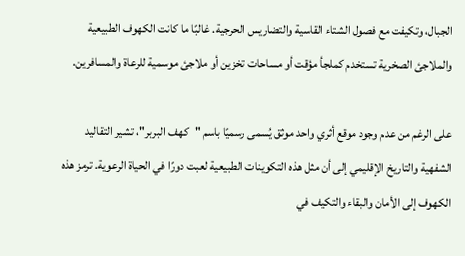الجبال، وتكيفت مع فصول الشتاء القاسية والتضاريس الحرجية. غالبًا ما كانت الكهوف الطبيعية والملاجئ الصخرية تستخدم كملجأ مؤقت أو مساحات تخزين أو ملاجئ موسمية للرعاة والمسافرين.

على الرغم من عدم وجود موقع أثري واحد موثق يُسمى رسميًا باسم "كهف البربر"، تشير التقاليد الشفهية والتاريخ الإقليمي إلى أن مثل هذه التكوينات الطبيعية لعبت دورًا في الحياة الرعوية. ترمز هذه الكهوف إلى الأمان والبقاء والتكيف في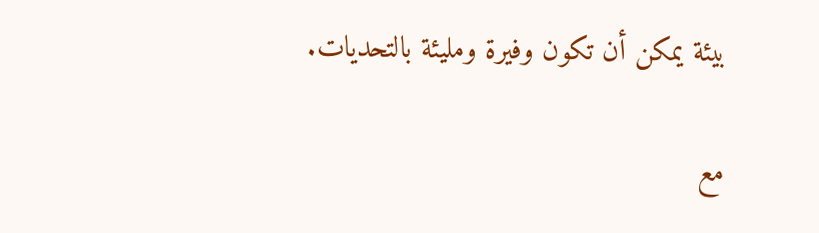بيئة يمكن أن تكون وفيرة ومليئة بالتحديات.

مع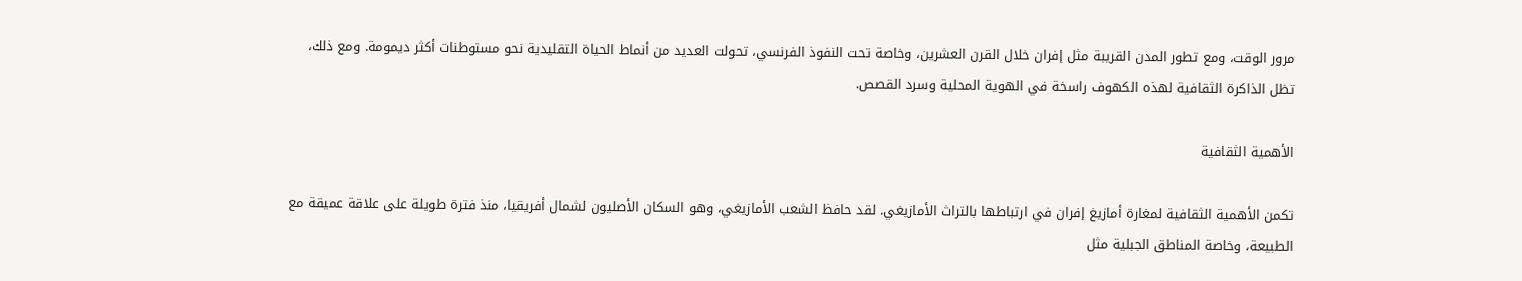مرور الوقت، ومع تطور المدن القريبة مثل إفران خلال القرن العشرين، وخاصة تحت النفوذ الفرنسي، تحولت العديد من أنماط الحياة التقليدية نحو مستوطنات أكثر ديمومة. ومع ذلك، تظل الذاكرة الثقافية لهذه الكهوف راسخة في الهوية المحلية وسرد القصص.

الأهمية الثقافية

تكمن الأهمية الثقافية لمغارة أمازيغ إفران في ارتباطها بالتراث الأمازيغي. لقد حافظ الشعب الأمازيغي، وهو السكان الأصليون لشمال أفريقيا، منذ فترة طويلة على علاقة عميقة مع الطبيعة، وخاصة المناطق الجبلية مثل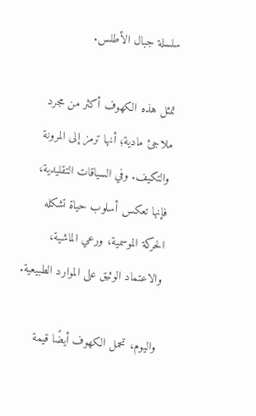سلسلة جبال الأطلس.

تمثل هذه الكهوف أكثر من مجرد ملاجئ مادية؛ أنها ترمز إلى المرونة والتكيف. وفي السياقات التقليدية، فإنها تعكس أسلوب حياة تشكله الحركة الموسمية، ورعي الماشية، والاعتماد الوثيق على الموارد الطبيعية.

واليوم، تحمل الكهوف أيضًا قيمة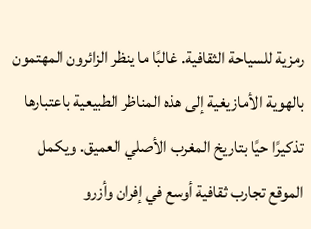رمزية للسياحة الثقافية. غالبًا ما ينظر الزائرون المهتمون بالهوية الأمازيغية إلى هذه المناظر الطبيعية باعتبارها تذكيرًا حيًا بتاريخ المغرب الأصلي العميق. ويكمل الموقع تجارب ثقافية أوسع في إفران وأزرو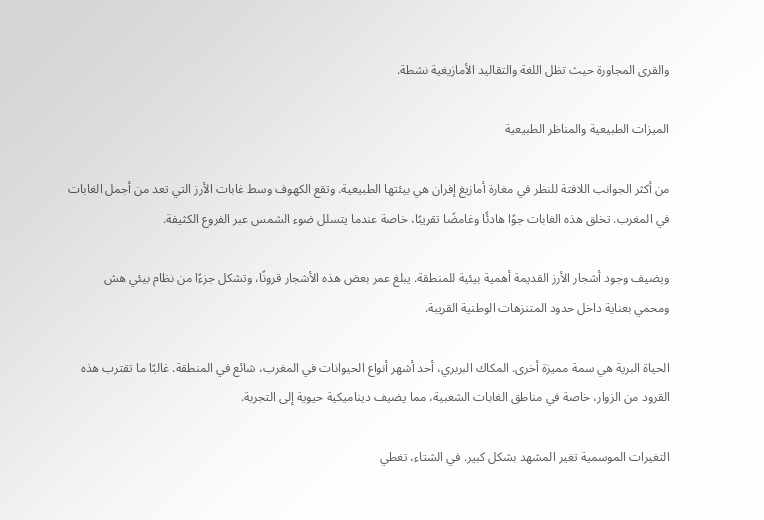والقرى المجاورة حيث تظل اللغة والتقاليد الأمازيغية نشطة.

الميزات الطبيعية والمناظر الطبيعية

من أكثر الجوانب اللافتة للنظر في مغارة أمازيغ إفران هي بيئتها الطبيعية. وتقع الكهوف وسط غابات الأرز التي تعد من أجمل الغابات في المغرب. تخلق هذه الغابات جوًا هادئًا وغامضًا تقريبًا، خاصة عندما يتسلل ضوء الشمس عبر الفروع الكثيفة.

ويضيف وجود أشجار الأرز القديمة أهمية بيئية للمنطقة. يبلغ عمر بعض هذه الأشجار قرونًا، وتشكل جزءًا من نظام بيئي هش ومحمي بعناية داخل حدود المتنزهات الوطنية القريبة.

الحياة البرية هي سمة مميزة أخرى. المكاك البربري، أحد أشهر أنواع الحيوانات في المغرب، شائع في المنطقة. غالبًا ما تقترب هذه القرود من الزوار، خاصة في مناطق الغابات الشعبية، مما يضيف ديناميكية حيوية إلى التجربة.

التغيرات الموسمية تغير المشهد بشكل كبير. في الشتاء، تغطي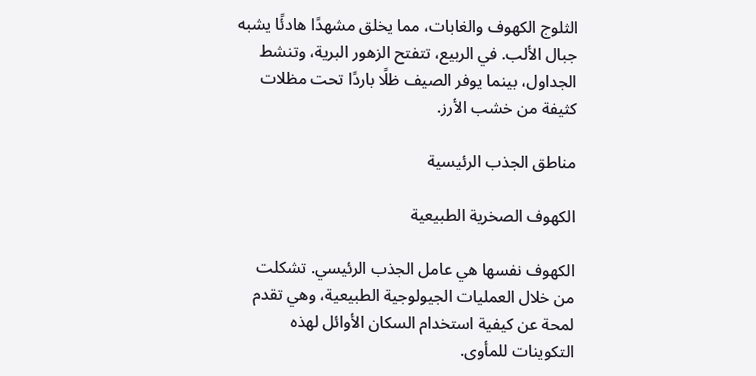الثلوج الكهوف والغابات، مما يخلق مشهدًا هادئًا يشبه جبال الألب. في الربيع، تتفتح الزهور البرية، وتنشط الجداول، بينما يوفر الصيف ظلًا باردًا تحت مظلات كثيفة من خشب الأرز.

مناطق الجذب الرئيسية

الكهوف الصخرية الطبيعية

الكهوف نفسها هي عامل الجذب الرئيسي. تشكلت من خلال العمليات الجيولوجية الطبيعية، وهي تقدم لمحة عن كيفية استخدام السكان الأوائل لهذه التكوينات للمأوى.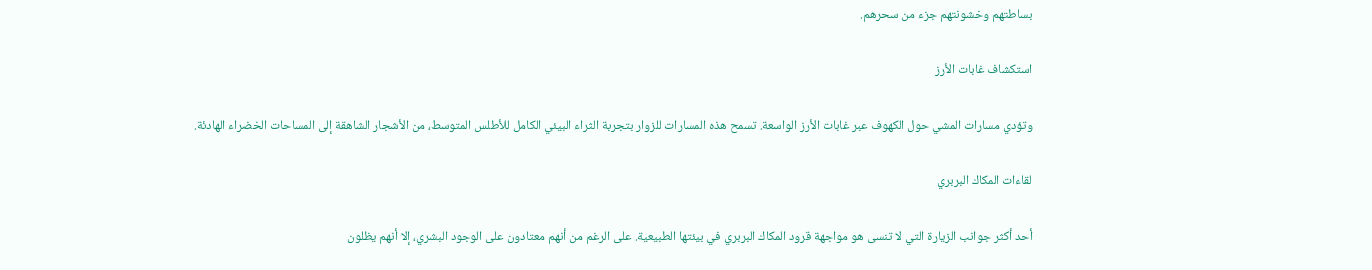بساطتهم وخشونتهم جزء من سحرهم.

استكشاف غابات الأرز

وتؤدي مسارات المشي حول الكهوف عبر غابات الأرز الواسعة. تسمح هذه المسارات للزوار بتجربة الثراء البيئي الكامل للأطلس المتوسط، من الأشجار الشاهقة إلى المساحات الخضراء الهادئة.

لقاءات المكاك البربري

أحد أكثر جوانب الزيارة التي لا تنسى هو مواجهة قرود المكاك البربري في بيئتها الطبيعية. على الرغم من أنهم معتادون على الوجود البشري، إلا أنهم يظلون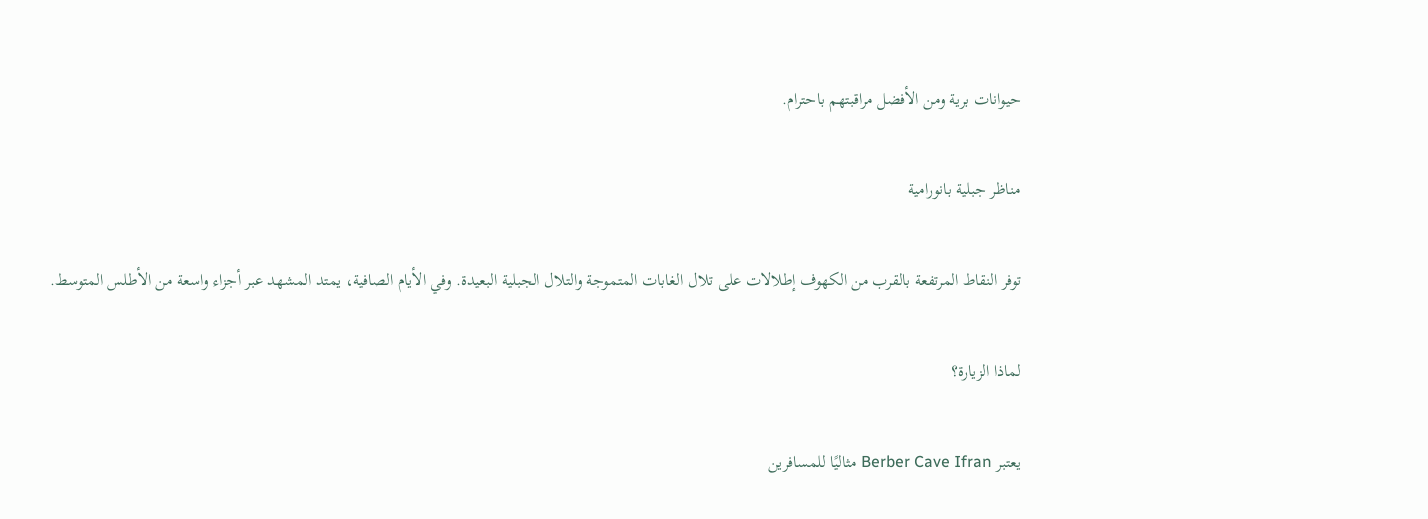حيوانات برية ومن الأفضل مراقبتهم باحترام.

مناظر جبلية بانورامية

توفر النقاط المرتفعة بالقرب من الكهوف إطلالات على تلال الغابات المتموجة والتلال الجبلية البعيدة. وفي الأيام الصافية، يمتد المشهد عبر أجزاء واسعة من الأطلس المتوسط.

لماذا الزيارة؟

يعتبر Berber Cave Ifran مثاليًا للمسافرين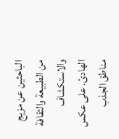الباحثين عن مزيج من الطبيعة والثقافة والاستكشاف الهادئ. على عكس مناطق الجذب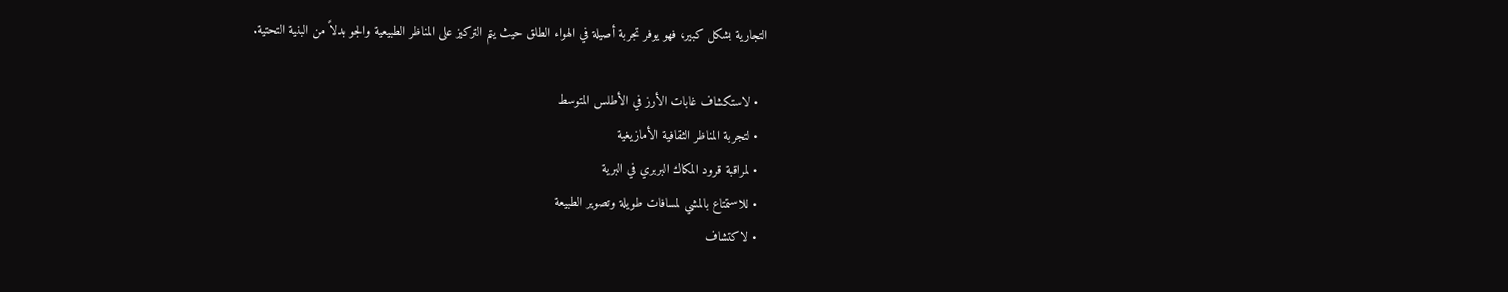التجارية بشكل كبير، فهو يوفر تجربة أصيلة في الهواء الطلق حيث يتم التركيز على المناظر الطبيعية والجو بدلاً من البنية التحتية.

  • لاستكشاف غابات الأرز في الأطلس المتوسط
  • لتجربة المناظر الثقافية الأمازيغية
  • لمراقبة قرود المكاك البربري في البرية
  • للاستمتاع بالمشي لمسافات طويلة وتصوير الطبيعة
  • لاكتشاف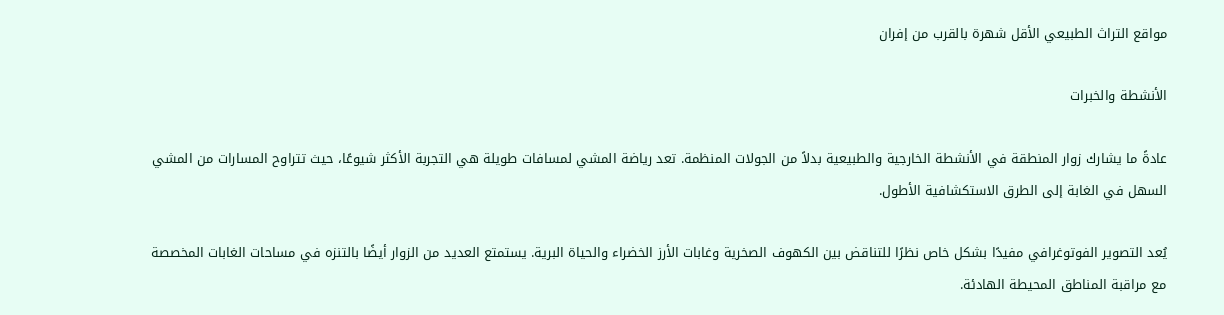مواقع التراث الطبيعي الأقل شهرة بالقرب من إفران

الأنشطة والخبرات

عادةً ما يشارك زوار المنطقة في الأنشطة الخارجية والطبيعية بدلاً من الجولات المنظمة. تعد رياضة المشي لمسافات طويلة هي التجربة الأكثر شيوعًا، حيث تتراوح المسارات من المشي السهل في الغابة إلى الطرق الاستكشافية الأطول.

يُعد التصوير الفوتوغرافي مفيدًا بشكل خاص نظرًا للتناقض بين الكهوف الصخرية وغابات الأرز الخضراء والحياة البرية. يستمتع العديد من الزوار أيضًا بالتنزه في مساحات الغابات المخصصة مع مراقبة المناطق المحيطة الهادئة.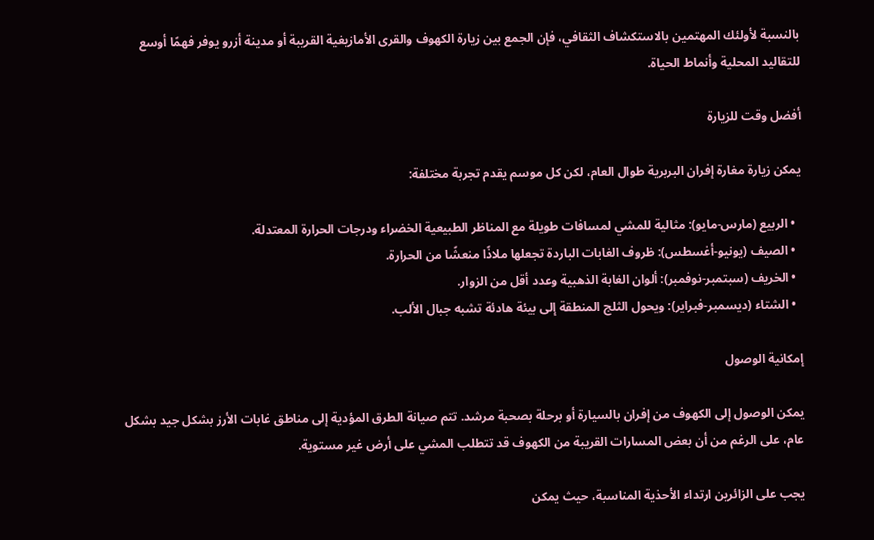بالنسبة لأولئك المهتمين بالاستكشاف الثقافي، فإن الجمع بين زيارة الكهوف والقرى الأمازيغية القريبة أو مدينة أزرو يوفر فهمًا أوسع للتقاليد المحلية وأنماط الحياة.

أفضل وقت للزيارة

يمكن زيارة مغارة إفران البربرية طوال العام، لكن كل موسم يقدم تجربة مختلفة:

  • الربيع (مارس-مايو): مثالية للمشي لمسافات طويلة مع المناظر الطبيعية الخضراء ودرجات الحرارة المعتدلة.
  • الصيف (يونيو-أغسطس): ظروف الغابات الباردة تجعلها ملاذًا منعشًا من الحرارة.
  • الخريف (سبتمبر-نوفمبر): ألوان الغابة الذهبية وعدد أقل من الزوار.
  • الشتاء (ديسمبر-فبراير): ويحول الثلج المنطقة إلى بيئة هادئة تشبه جبال الألب.

إمكانية الوصول

يمكن الوصول إلى الكهوف من إفران بالسيارة أو برحلة بصحبة مرشد. تتم صيانة الطرق المؤدية إلى مناطق غابات الأرز بشكل جيد بشكل عام، على الرغم من أن بعض المسارات القريبة من الكهوف قد تتطلب المشي على أرض غير مستوية.

يجب على الزائرين ارتداء الأحذية المناسبة، حيث يمكن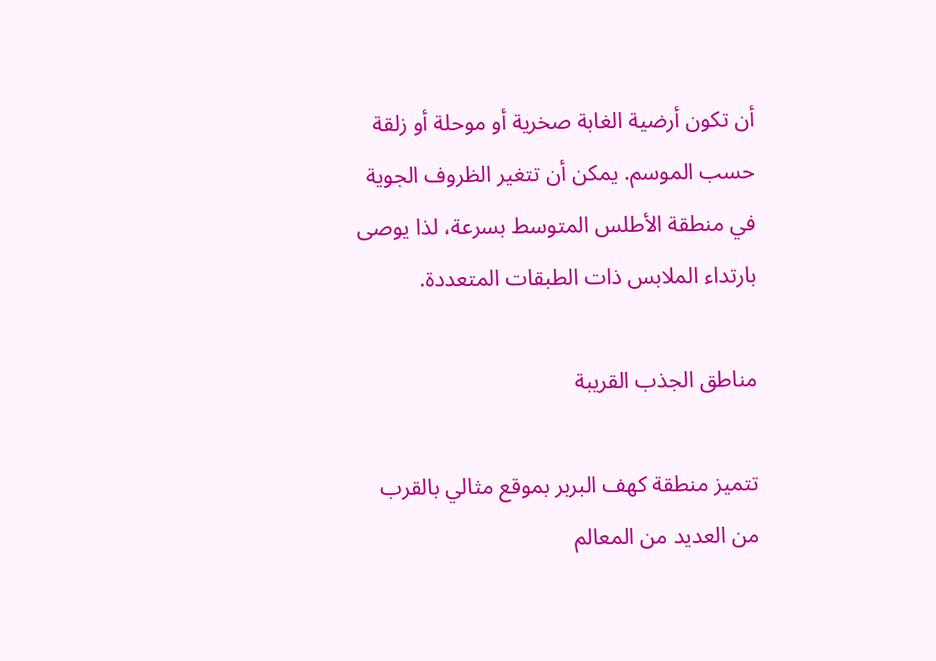أن تكون أرضية الغابة صخرية أو موحلة أو زلقة حسب الموسم. يمكن أن تتغير الظروف الجوية في منطقة الأطلس المتوسط بسرعة، لذا يوصى بارتداء الملابس ذات الطبقات المتعددة.

مناطق الجذب القريبة

تتميز منطقة كهف البربر بموقع مثالي بالقرب من العديد من المعالم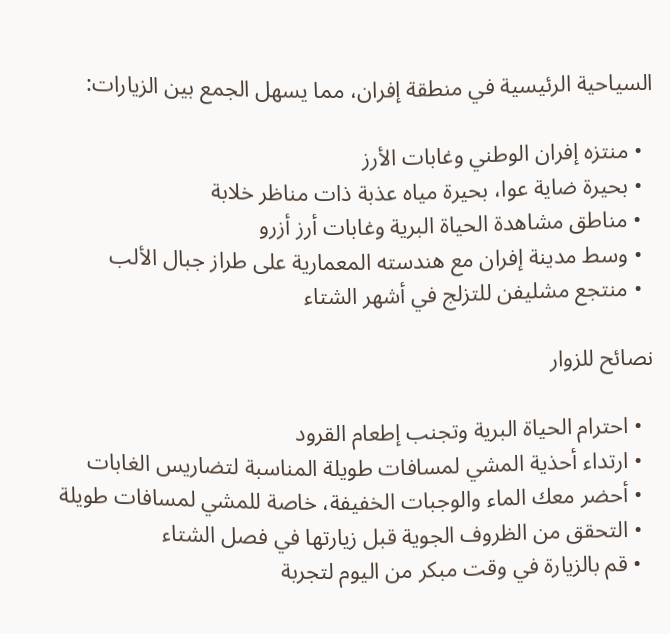السياحية الرئيسية في منطقة إفران، مما يسهل الجمع بين الزيارات:

  • منتزه إفران الوطني وغابات الأرز
  • بحيرة ضاية عوا، بحيرة مياه عذبة ذات مناظر خلابة
  • مناطق مشاهدة الحياة البرية وغابات أرز أزرو
  • وسط مدينة إفران مع هندسته المعمارية على طراز جبال الألب
  • منتجع مشليفن للتزلج في أشهر الشتاء

نصائح للزوار

  • احترام الحياة البرية وتجنب إطعام القرود
  • ارتداء أحذية المشي لمسافات طويلة المناسبة لتضاريس الغابات
  • أحضر معك الماء والوجبات الخفيفة، خاصة للمشي لمسافات طويلة
  • التحقق من الظروف الجوية قبل زيارتها في فصل الشتاء
  • قم بالزيارة في وقت مبكر من اليوم لتجربة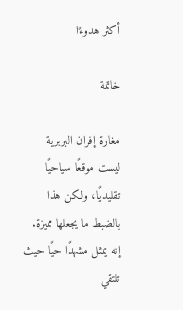أكثر هدوءًا

خاتمة

مغارة إفران البربرية ليست موقعًا سياحيًا تقليديًا، ولكن هذا بالضبط ما يجعلها مميزة. إنه يمثل مشهدًا حيًا حيث تلتقي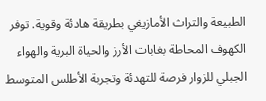الطبيعة والتراث الأمازيغي بطريقة هادئة وقوية. توفر الكهوف المحاطة بغابات الأرز والحياة البرية والهواء الجبلي للزوار فرصة للتهدئة وتجربة الأطلس المتوسط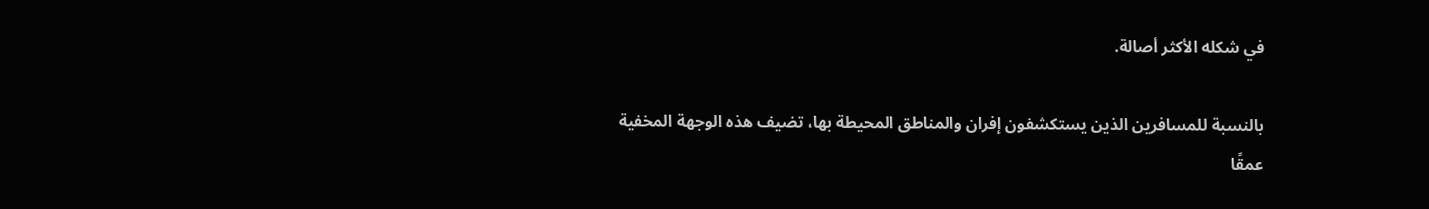في شكله الأكثر أصالة.

بالنسبة للمسافرين الذين يستكشفون إفران والمناطق المحيطة بها، تضيف هذه الوجهة المخفية عمقًا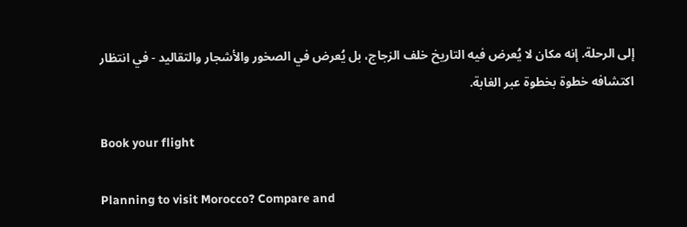إلى الرحلة. إنه مكان لا يُعرض فيه التاريخ خلف الزجاج، بل يُعرض في الصخور والأشجار والتقاليد - في انتظار اكتشافه خطوة بخطوة عبر الغابة.

Book your flight

Planning to visit Morocco? Compare and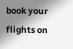book your flights on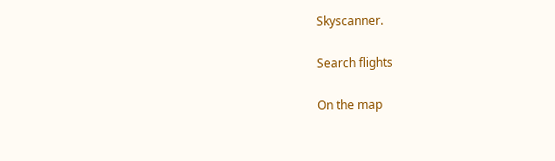Skyscanner.

Search flights

On the map